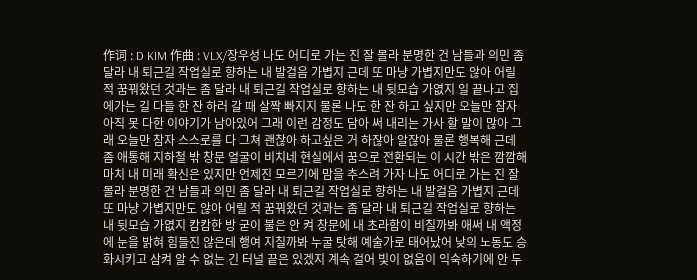作词 : D KIM 作曲 : VLX/장우성 나도 어디로 가는 진 잘 몰라 분명한 건 남들과 의민 좀 달라 내 퇴근길 작업실로 향하는 내 발걸음 가볍지 근데 또 마냥 가볍지만도 않아 어릴 적 꿈꿔왔던 것과는 좀 달라 내 퇴근길 작업실로 향하는 내 뒷모습 가엾지 일 끝나고 집에가는 길 다들 한 잔 하러 갈 때 살짝 빠지지 물론 나도 한 잔 하고 싶지만 오늘만 참자 아직 못 다한 이야기가 남아있어 그래 이런 감정도 담아 써 내리는 가사 할 말이 많아 그래 오늘만 참자 스스로를 다 그쳐 괜찮아 하고싶은 거 하잖아 알잖아 물론 행복해 근데 좀 애통해 지하철 밖 창문 얼굴이 비치네 현실에서 꿈으로 전환되는 이 시간 밖은 깜깜해 마치 내 미래 확신은 있지만 언제진 모르기에 맘을 추스려 가자 나도 어디로 가는 진 잘 몰라 분명한 건 남들과 의민 좀 달라 내 퇴근길 작업실로 향하는 내 발걸음 가볍지 근데 또 마냥 가볍지만도 않아 어릴 적 꿈꿔왔던 것과는 좀 달라 내 퇴근길 작업실로 향하는 내 뒷모습 가엾지 캄캄한 방 굳이 불은 안 켜 창문에 내 초라함이 비칠까봐 애써 내 액정에 눈을 밝혀 힘들진 않은데 행여 지칠까봐 누굴 탓해 예술가로 태어났어 낮의 노동도 승화시키고 삼켜 알 수 없는 긴 터널 끝은 있겠지 계속 걸어 빛이 없음이 익숙하기에 안 두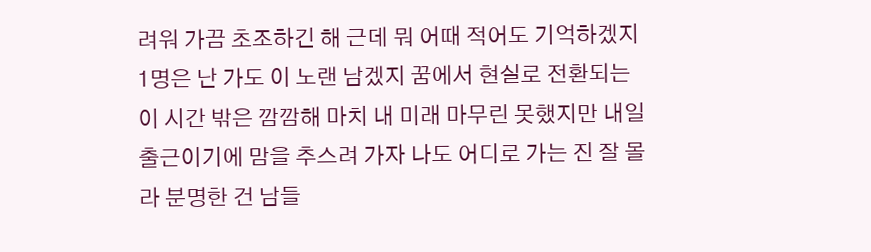려워 가끔 초조하긴 해 근데 뭐 어때 적어도 기억하겠지 1명은 난 가도 이 노랜 남겠지 꿈에서 현실로 전환되는 이 시간 밖은 깜깜해 마치 내 미래 마무린 못했지만 내일 출근이기에 맘을 추스려 가자 나도 어디로 가는 진 잘 몰라 분명한 건 남들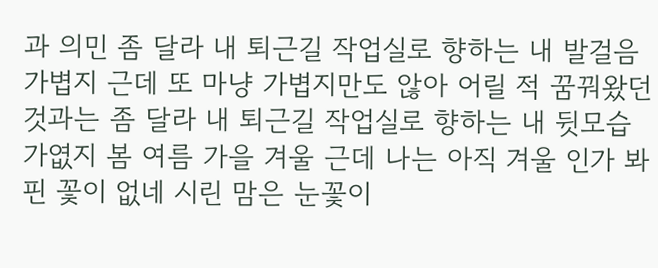과 의민 좀 달라 내 퇴근길 작업실로 향하는 내 발걸음 가볍지 근데 또 마냥 가볍지만도 않아 어릴 적 꿈꿔왔던 것과는 좀 달라 내 퇴근길 작업실로 향하는 내 뒷모습 가엾지 봄 여름 가을 겨울 근데 나는 아직 겨울 인가 봐 핀 꽃이 없네 시린 맘은 눈꽃이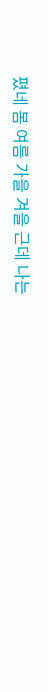폈네 봄 여름 가을 겨을 근데 나는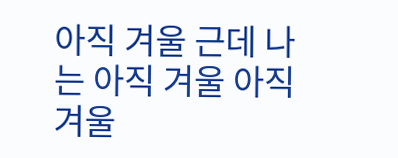아직 겨울 근데 나는 아직 겨울 아직 겨울